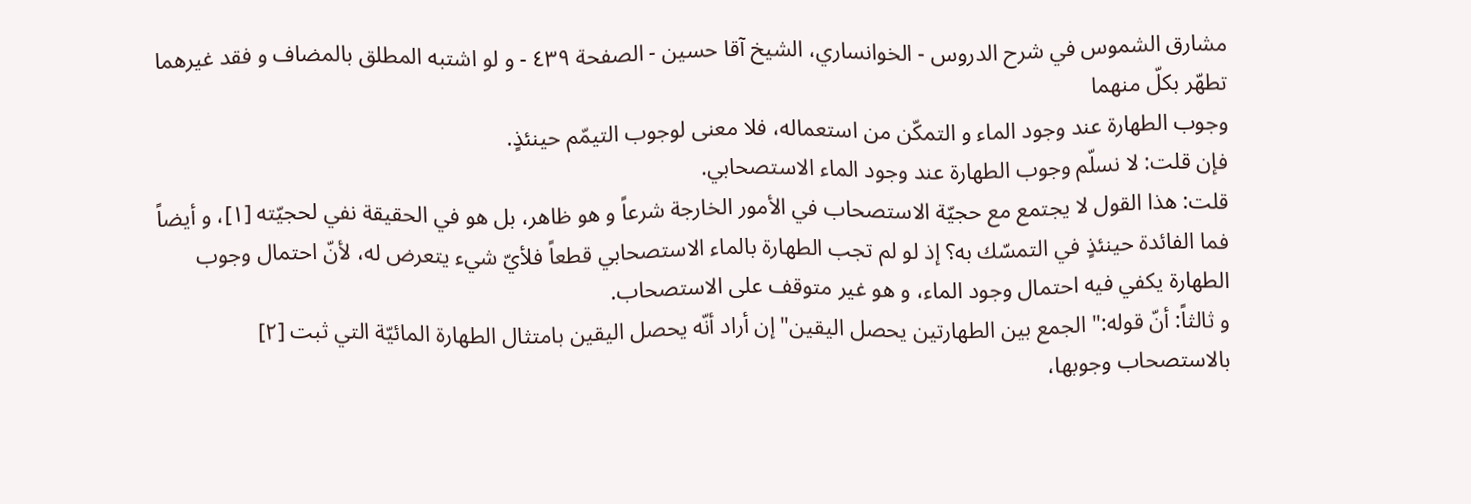مشارق الشموس في شرح الدروس - الخوانساري، الشيخ آقا حسين - الصفحة ٤٣٩ - و لو اشتبه المطلق بالمضاف و فقد غيرهما تطهّر بكلّ منهما
وجوب الطهارة عند وجود الماء و التمكّن من استعماله، فلا معنى لوجوب التيمّم حينئذٍ.
فإن قلت: لا نسلّم وجوب الطهارة عند وجود الماء الاستصحابي.
قلت: هذا القول لا يجتمع مع حجيّة الاستصحاب في الأمور الخارجة شرعاً و هو ظاهر، بل هو في الحقيقة نفي لحجيّته [١]، و أيضاً فما الفائدة حينئذٍ في التمسّك به؟ إذ لو لم تجب الطهارة بالماء الاستصحابي قطعاً فلأيّ شيء يتعرض له، لأنّ احتمال وجوب الطهارة يكفي فيه احتمال وجود الماء، و هو غير متوقف على الاستصحاب.
و ثالثاً: أنّ قوله:" الجمع بين الطهارتين يحصل اليقين" إن أراد أنّه يحصل اليقين بامتثال الطهارة المائيّة التي ثبت [٢] بالاستصحاب وجوبها،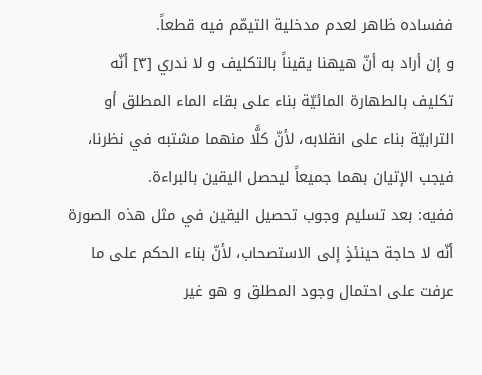ففساده ظاهر لعدم مدخلية التيمّم فيه قطعاً.
و إن أراد به أنّ هيهنا يقيناً بالتكليف و لا ندري [٣] أنّه تكليف بالطهارة المائيّة بناء على بقاء الماء المطلق أو الترابيّة بناء على انقلابه، لأنّ كلًّا منهما مشتبه في نظرنا، فيجب الإتيان بهما جميعاً ليحصل اليقين بالبراءة.
ففيه: بعد تسليم وجوب تحصيل اليقين في مثل هذه الصورة أنّه لا حاجة حينئذٍ إلى الاستصحاب، لأنّ بناء الحكم على ما عرفت على احتمال وجود المطلق و هو غير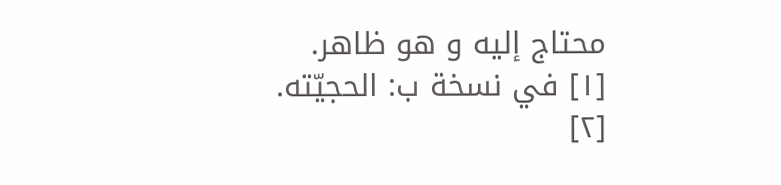محتاج إليه و هو ظاهر.
[١] في نسخة ب: الحجيّته.
[٢]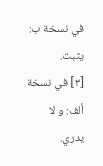في نسخة ب: يثبت.
[٣] في نسخة ألف: و لا يدري.